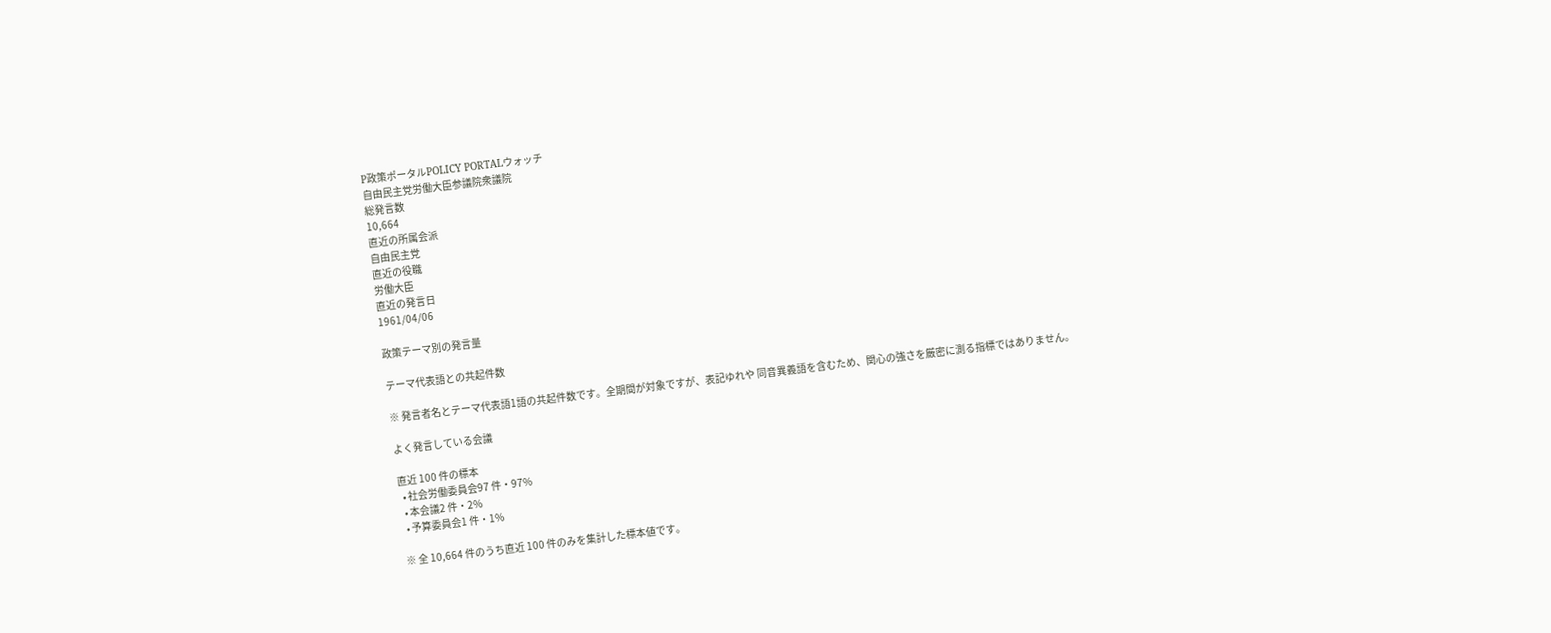P政策ポータルPOLICY PORTALウォッチ
自由民主党労働大臣参議院衆議院
総発言数
10,664
直近の所属会派
自由民主党
直近の役職
労働大臣
直近の発言日
1961/04/06

政策テーマ別の発言量

テーマ代表語との共起件数

※ 発言者名とテーマ代表語1語の共起件数です。全期間が対象ですが、表記ゆれや 同音異義語を含むため、関心の強さを厳密に測る指標ではありません。

よく発言している会議

直近 100 件の標本
  • 社会労働委員会97 件・97%
  • 本会議2 件・2%
  • 予算委員会1 件・1%

※ 全 10,664 件のうち直近 100 件のみを集計した標本値です。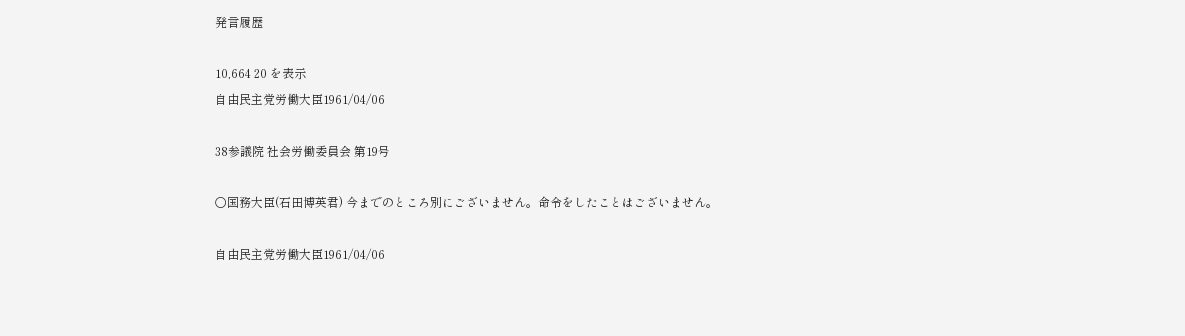発言履歴

10,664 20 を表示
自由民主党労働大臣1961/04/06

38参議院 社会労働委員会 第19号

○国務大臣(石田博英君) 今までのところ別にございません。命令をしたことはございません。

自由民主党労働大臣1961/04/06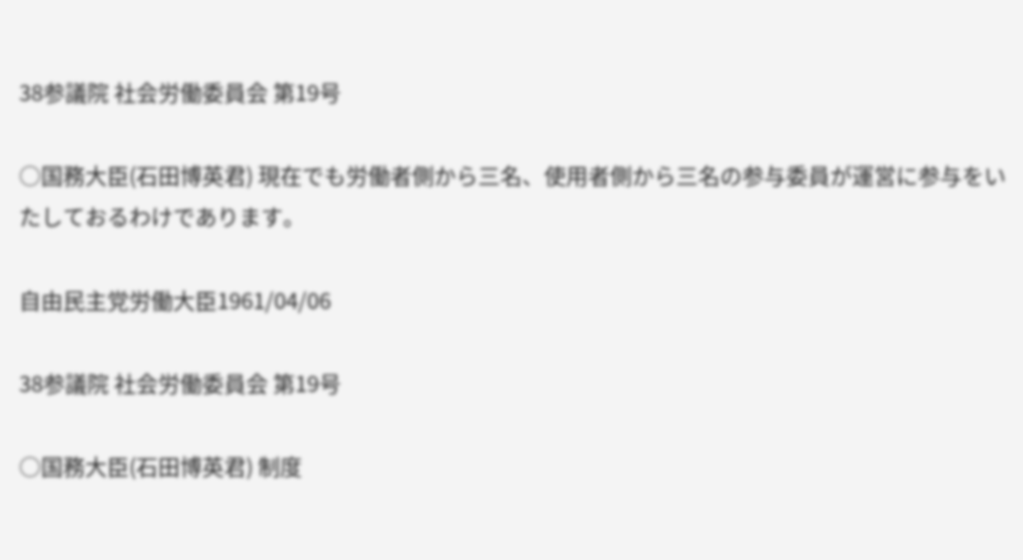38参議院 社会労働委員会 第19号

○国務大臣(石田博英君) 現在でも労働者側から三名、使用者側から三名の参与委員が運営に参与をいたしておるわけであります。

自由民主党労働大臣1961/04/06

38参議院 社会労働委員会 第19号

○国務大臣(石田博英君) 制度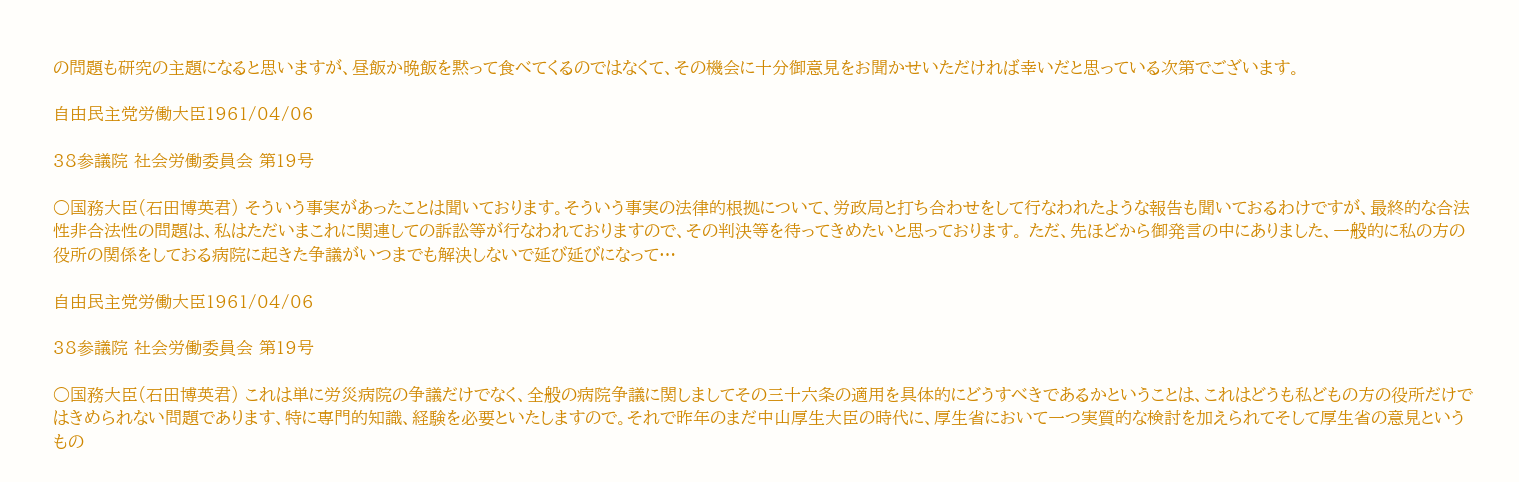の問題も研究の主題になると思いますが、昼飯か晩飯を黙って食べてくるのではなくて、その機会に十分御意見をお聞かせいただければ幸いだと思っている次第でございます。

自由民主党労働大臣1961/04/06

38参議院 社会労働委員会 第19号

○国務大臣(石田博英君) そういう事実があったことは聞いております。そういう事実の法律的根拠について、労政局と打ち合わせをして行なわれたような報告も聞いておるわけですが、最終的な合法性非合法性の問題は、私はただいまこれに関連しての訴訟等が行なわれておりますので、その判決等を待ってきめたいと思っております。 ただ、先ほどから御発言の中にありました、一般的に私の方の役所の関係をしておる病院に起きた争議がいつまでも解決しないで延び延びになって…

自由民主党労働大臣1961/04/06

38参議院 社会労働委員会 第19号

○国務大臣(石田博英君) これは単に労災病院の争議だけでなく、全般の病院争議に関しましてその三十六条の適用を具体的にどうすべきであるかということは、これはどうも私どもの方の役所だけではきめられない問題であります、特に専門的知識、経験を必要といたしますので。それで昨年のまだ中山厚生大臣の時代に、厚生省において一つ実質的な検討を加えられてそして厚生省の意見というもの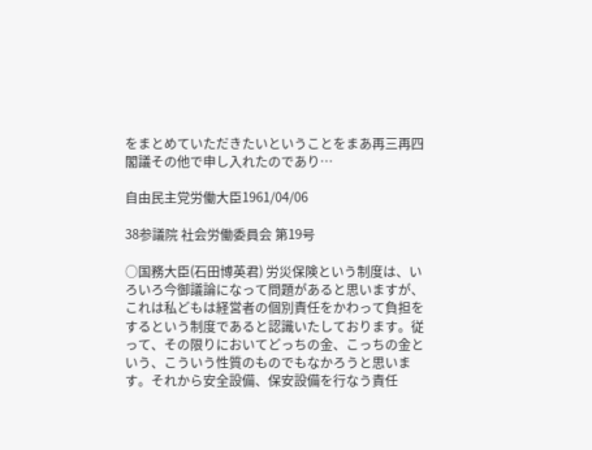をまとめていただきたいということをまあ再三再四閣議その他で申し入れたのであり…

自由民主党労働大臣1961/04/06

38参議院 社会労働委員会 第19号

○国務大臣(石田博英君) 労災保険という制度は、いろいろ今御議論になって問題があると思いますが、これは私どもは経営者の個別責任をかわって負担をするという制度であると認識いたしております。従って、その限りにおいてどっちの金、こっちの金という、こういう性質のものでもなかろうと思います。それから安全設備、保安設備を行なう責任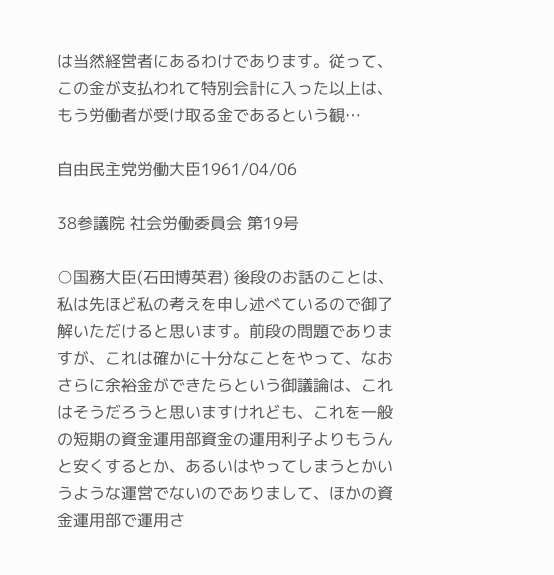は当然経営者にあるわけであります。従って、この金が支払われて特別会計に入った以上は、もう労働者が受け取る金であるという観…

自由民主党労働大臣1961/04/06

38参議院 社会労働委員会 第19号

○国務大臣(石田博英君) 後段のお話のことは、私は先ほど私の考えを申し述べているので御了解いただけると思います。前段の問題でありますが、これは確かに十分なことをやって、なおさらに余裕金ができたらという御議論は、これはそうだろうと思いますけれども、これを一般の短期の資金運用部資金の運用利子よりもうんと安くするとか、あるいはやってしまうとかいうような運営でないのでありまして、ほかの資金運用部で運用さ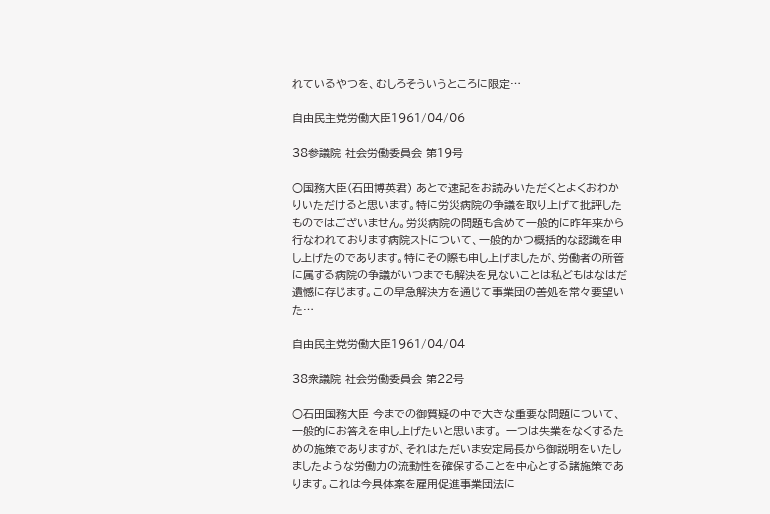れているやつを、むしろそういうところに限定…

自由民主党労働大臣1961/04/06

38参議院 社会労働委員会 第19号

○国務大臣(石田博英君) あとで速記をお読みいただくとよくおわかりいただけると思います。特に労災病院の争議を取り上げて批評したものではございません。労災病院の問題も含めて一般的に昨年来から行なわれております病院ストについて、一般的かつ概括的な認識を申し上げたのであります。特にその際も申し上げましたが、労働者の所管に属する病院の争議がいつまでも解決を見ないことは私どもはなはだ遺憾に存じます。この早急解決方を通じて事業団の善処を常々要望いた…

自由民主党労働大臣1961/04/04

38衆議院 社会労働委員会 第22号

○石田国務大臣 今までの御質疑の中で大きな重要な問題について、一般的にお答えを申し上げたいと思います。 一つは失業をなくするための施策でありますが、それはただいま安定局長から御説明をいたしましたような労働力の流動性を確保することを中心とする諸施策であります。これは今具体案を雇用促進事業団法に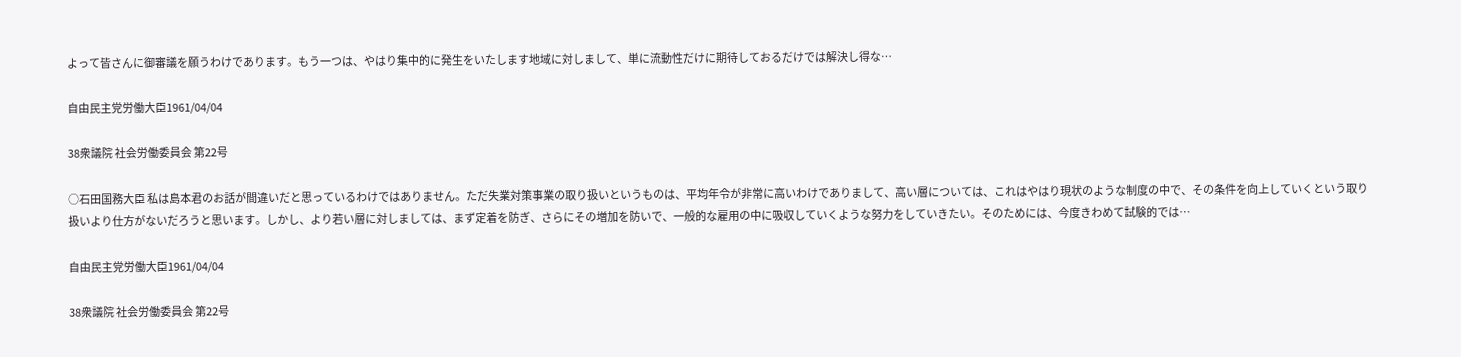よって皆さんに御審議を願うわけであります。もう一つは、やはり集中的に発生をいたします地域に対しまして、単に流動性だけに期待しておるだけでは解決し得な…

自由民主党労働大臣1961/04/04

38衆議院 社会労働委員会 第22号

○石田国務大臣 私は島本君のお話が間違いだと思っているわけではありません。ただ失業対策事業の取り扱いというものは、平均年令が非常に高いわけでありまして、高い層については、これはやはり現状のような制度の中で、その条件を向上していくという取り扱いより仕方がないだろうと思います。しかし、より若い層に対しましては、まず定着を防ぎ、さらにその増加を防いで、一般的な雇用の中に吸収していくような努力をしていきたい。そのためには、今度きわめて試験的では…

自由民主党労働大臣1961/04/04

38衆議院 社会労働委員会 第22号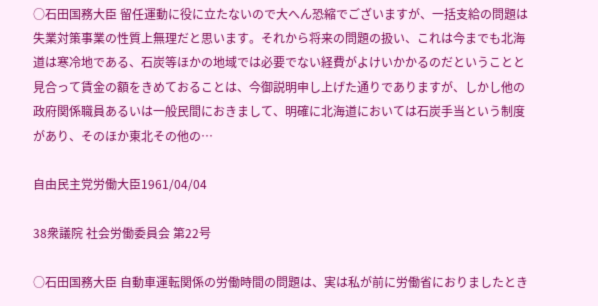○石田国務大臣 留任運動に役に立たないので大へん恐縮でございますが、一括支給の問題は失業対策事業の性質上無理だと思います。それから将来の問題の扱い、これは今までも北海道は寒冷地である、石炭等ほかの地域では必要でない経費がよけいかかるのだということと見合って賃金の額をきめておることは、今御説明申し上げた通りでありますが、しかし他の政府関係職員あるいは一般民間におきまして、明確に北海道においては石炭手当という制度があり、そのほか東北その他の…

自由民主党労働大臣1961/04/04

38衆議院 社会労働委員会 第22号

○石田国務大臣 自動車運転関係の労働時間の問題は、実は私が前に労働省におりましたとき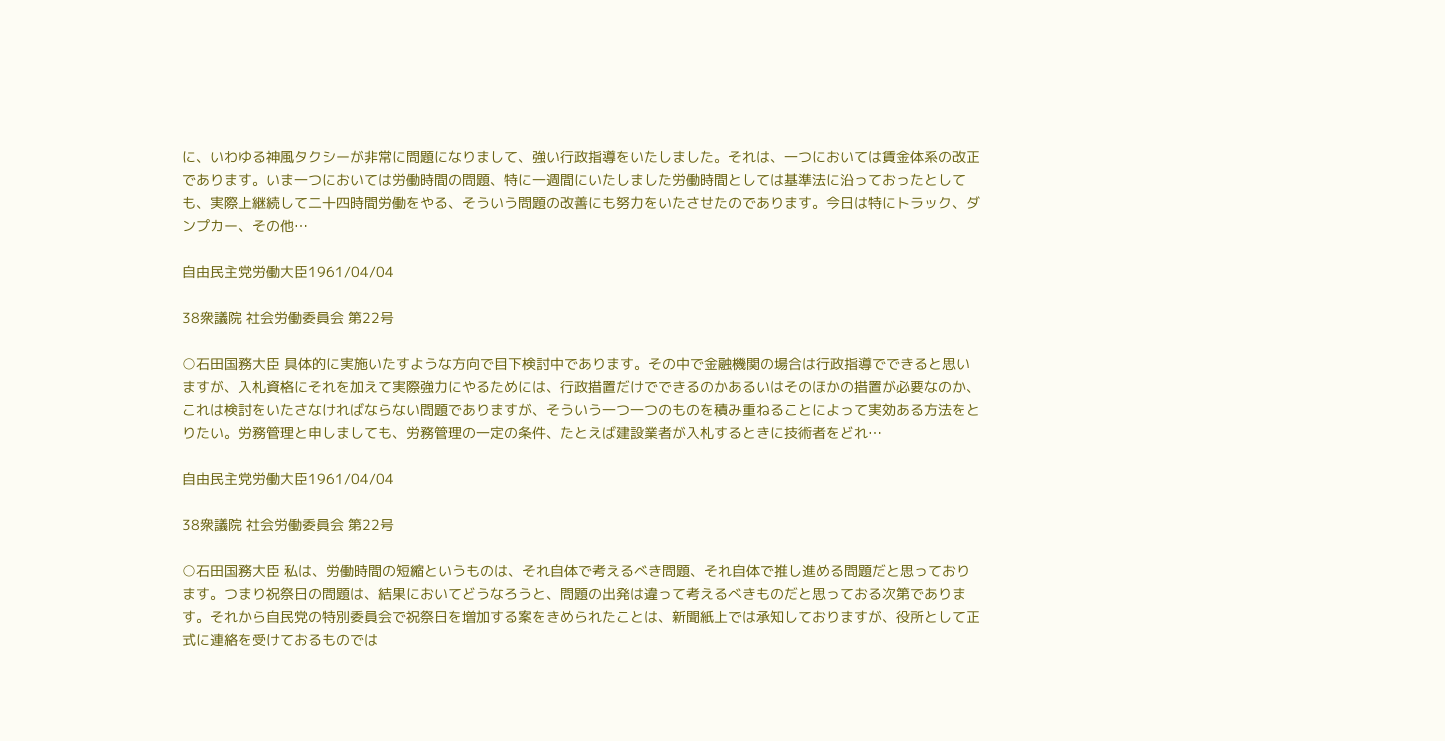に、いわゆる神風タクシーが非常に問題になりまして、強い行政指導をいたしました。それは、一つにおいては賃金体系の改正であります。いま一つにおいては労働時間の問題、特に一週間にいたしました労働時間としては基準法に沿っておったとしても、実際上継続して二十四時間労働をやる、そういう問題の改善にも努力をいたさせたのであります。今日は特にトラック、ダンプカー、その他…

自由民主党労働大臣1961/04/04

38衆議院 社会労働委員会 第22号

○石田国務大臣 具体的に実施いたすような方向で目下検討中であります。その中で金融機関の場合は行政指導でできると思いますが、入札資格にそれを加えて実際強力にやるためには、行政措置だけでできるのかあるいはそのほかの措置が必要なのか、これは検討をいたさなければならない問題でありますが、そういう一つ一つのものを積み重ねることによって実効ある方法をとりたい。労務管理と申しましても、労務管理の一定の条件、たとえば建設業者が入札するときに技術者をどれ…

自由民主党労働大臣1961/04/04

38衆議院 社会労働委員会 第22号

○石田国務大臣 私は、労働時間の短縮というものは、それ自体で考えるべき問題、それ自体で推し進める問題だと思っております。つまり祝祭日の問題は、結果においてどうなろうと、問題の出発は違って考えるべきものだと思っておる次第であります。それから自民党の特別委員会で祝祭日を増加する案をきめられたことは、新聞紙上では承知しておりますが、役所として正式に連絡を受けておるものでは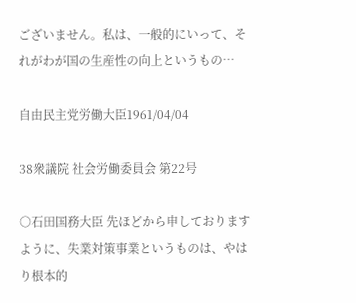ございません。私は、一般的にいって、それがわが国の生産性の向上というもの…

自由民主党労働大臣1961/04/04

38衆議院 社会労働委員会 第22号

○石田国務大臣 先ほどから申しておりますように、失業対策事業というものは、やはり根本的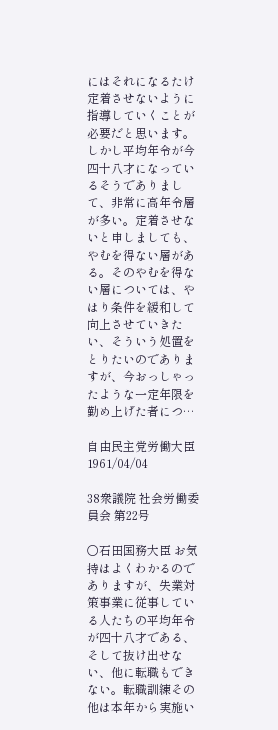にはそれになるたけ定着させないように指導していくことが必要だと思います。しかし平均年令が今四十八才になっているそうでありまして、非常に高年令層が多い。定着させないと申しましても、やむを得ない層がある。そのやむを得ない層については、やはり条件を緩和して向上させていきたい、そういう処置をとりたいのでありますが、今おっしゃったような一定年限を勤め上げた者につ…

自由民主党労働大臣1961/04/04

38衆議院 社会労働委員会 第22号

○石田国務大臣 お気持はよくわかるのでありますが、失業対策事業に従事している人たちの平均年令が四十八才である、そして抜け出せない、他に転職もできない。転職訓練その他は本年から実施い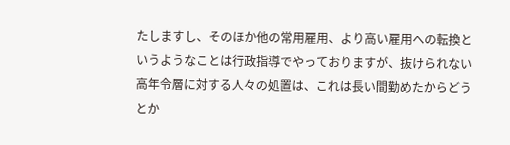たしますし、そのほか他の常用雇用、より高い雇用への転換というようなことは行政指導でやっておりますが、抜けられない高年令層に対する人々の処置は、これは長い間勤めたからどうとか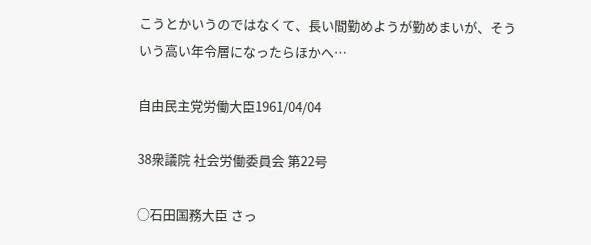こうとかいうのではなくて、長い間勤めようが勤めまいが、そういう高い年令層になったらほかへ…

自由民主党労働大臣1961/04/04

38衆議院 社会労働委員会 第22号

○石田国務大臣 さっ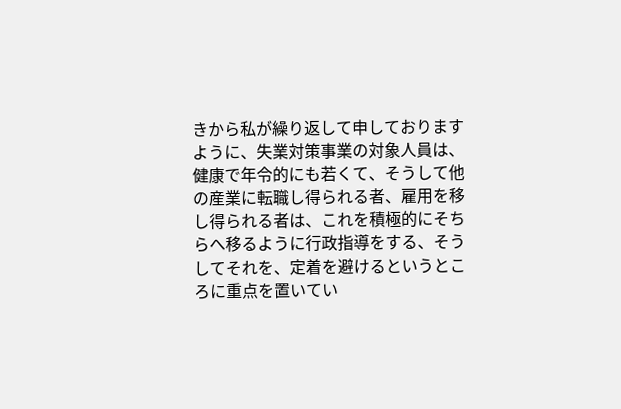きから私が繰り返して申しておりますように、失業対策事業の対象人員は、健康で年令的にも若くて、そうして他の産業に転職し得られる者、雇用を移し得られる者は、これを積極的にそちらへ移るように行政指導をする、そうしてそれを、定着を避けるというところに重点を置いてい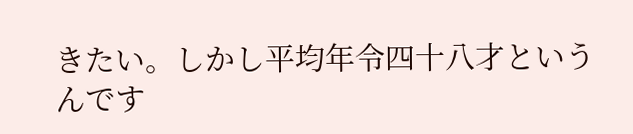きたい。しかし平均年令四十八才というんです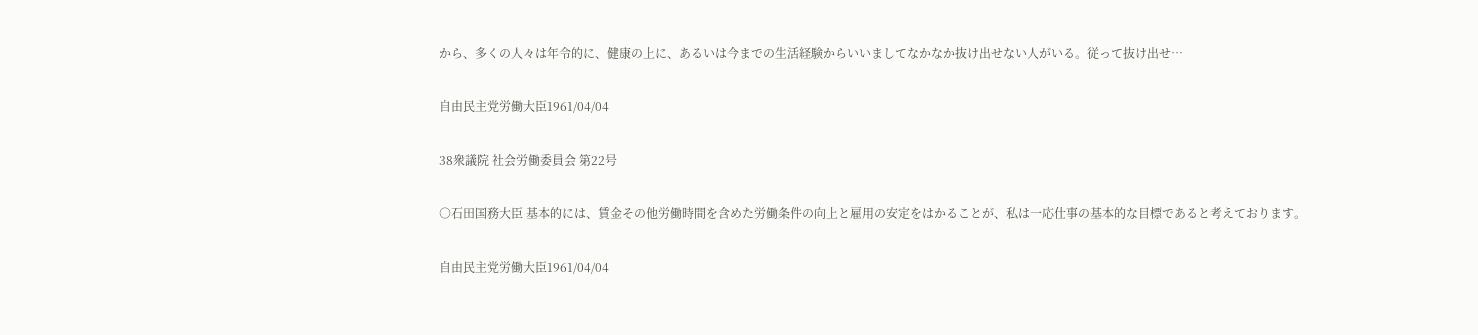から、多くの人々は年令的に、健康の上に、あるいは今までの生活経験からいいましてなかなか抜け出せない人がいる。従って抜け出せ…

自由民主党労働大臣1961/04/04

38衆議院 社会労働委員会 第22号

○石田国務大臣 基本的には、賃金その他労働時間を含めた労働条件の向上と雇用の安定をはかることが、私は一応仕事の基本的な目標であると考えております。

自由民主党労働大臣1961/04/04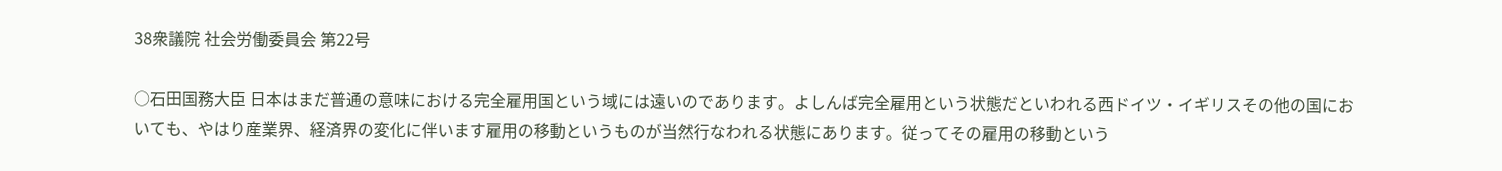38衆議院 社会労働委員会 第22号

○石田国務大臣 日本はまだ普通の意味における完全雇用国という域には遠いのであります。よしんば完全雇用という状態だといわれる西ドイツ・イギリスその他の国においても、やはり産業界、経済界の変化に伴います雇用の移動というものが当然行なわれる状態にあります。従ってその雇用の移動という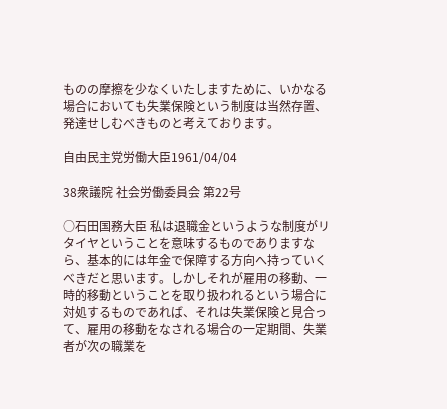ものの摩擦を少なくいたしますために、いかなる場合においても失業保険という制度は当然存置、発達せしむべきものと考えております。

自由民主党労働大臣1961/04/04

38衆議院 社会労働委員会 第22号

○石田国務大臣 私は退職金というような制度がリタイヤということを意味するものでありますなら、基本的には年金で保障する方向へ持っていくべきだと思います。しかしそれが雇用の移動、一時的移動ということを取り扱われるという場合に対処するものであれば、それは失業保険と見合って、雇用の移動をなされる場合の一定期間、失業者が次の職業を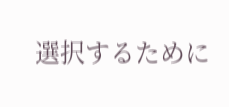選択するために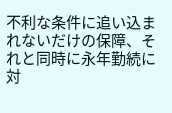不利な条件に追い込まれないだけの保障、それと同時に永年勤続に対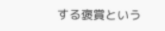する褒賞という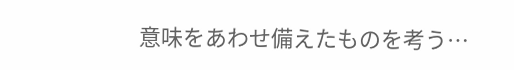意味をあわせ備えたものを考う…